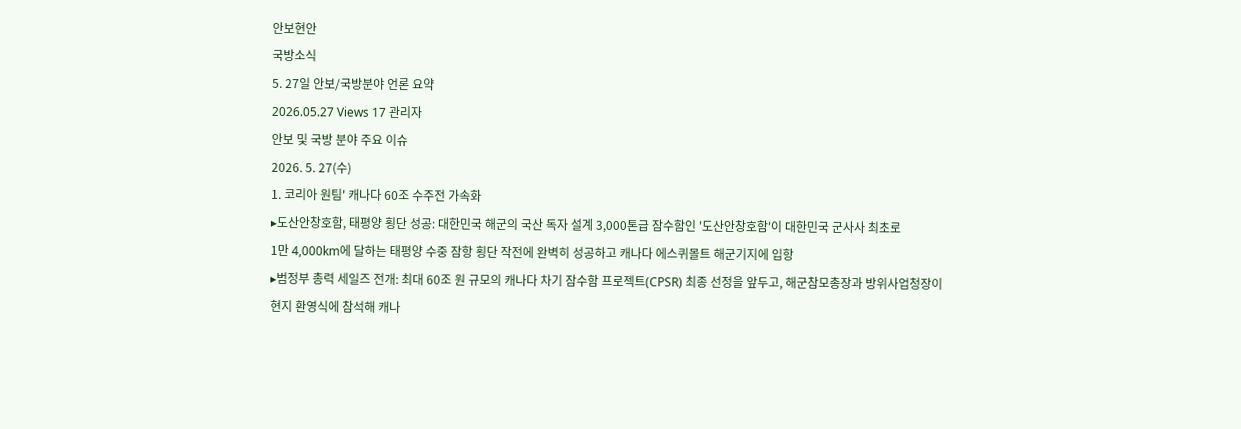안보현안
국방소식
5. 27일 안보/국방분야 언론 요약
2026.05.27 Views 17 관리자
안보 및 국방 분야 주요 이슈
2026. 5. 27(수)
1. 코리아 원팀' 캐나다 60조 수주전 가속화
▸도산안창호함, 태평양 횡단 성공: 대한민국 해군의 국산 독자 설계 3,000톤급 잠수함인 '도산안창호함'이 대한민국 군사사 최초로
1만 4,000km에 달하는 태평양 수중 잠항 횡단 작전에 완벽히 성공하고 캐나다 에스퀴몰트 해군기지에 입항
▸범정부 총력 세일즈 전개: 최대 60조 원 규모의 캐나다 차기 잠수함 프로젝트(CPSR) 최종 선정을 앞두고, 해군참모총장과 방위사업청장이
현지 환영식에 참석해 캐나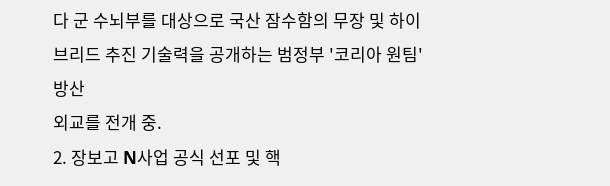다 군 수뇌부를 대상으로 국산 잠수함의 무장 및 하이브리드 추진 기술력을 공개하는 범정부 '코리아 원팀' 방산
외교를 전개 중.
2. 장보고 N사업 공식 선포 및 핵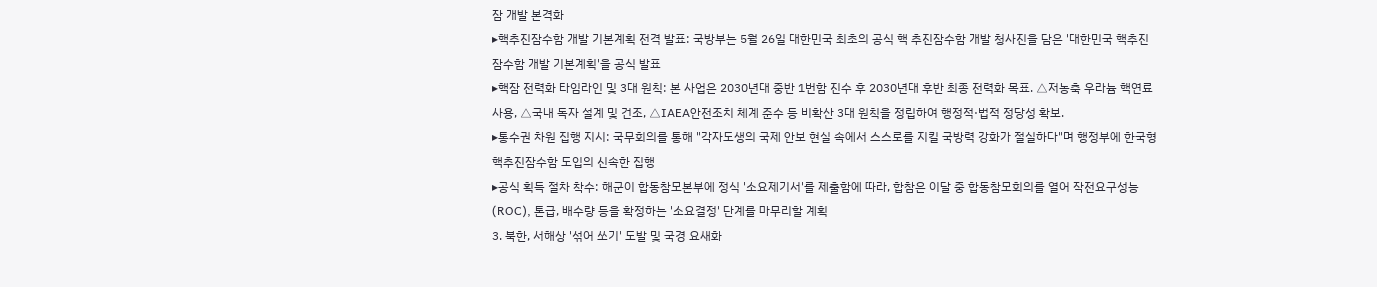잠 개발 본격화
▸핵추진잠수함 개발 기본계획 전격 발표: 국방부는 5월 26일 대한민국 최초의 공식 핵 추진잠수함 개발 청사진을 담은 '대한민국 핵추진
잠수함 개발 기본계획'을 공식 발표
▸핵잠 전력화 타임라인 및 3대 원칙: 본 사업은 2030년대 중반 1번함 진수 후 2030년대 후반 최종 전력화 목표. △저농축 우라늄 핵연료
사용, △국내 독자 설계 및 건조, △IAEA안전조치 체계 준수 등 비확산 3대 원칙을 정립하여 행정적·법적 정당성 확보.
▸통수권 차원 집행 지시: 국무회의를 통해 "각자도생의 국제 안보 현실 속에서 스스로를 지킬 국방력 강화가 절실하다"며 행정부에 한국형
핵추진잠수함 도입의 신속한 집행
▸공식 획득 절차 착수: 해군이 합동참모본부에 정식 '소요제기서'를 제출함에 따라, 합참은 이달 중 합동참모회의를 열어 작전요구성능
(ROC), 톤급, 배수량 등을 확정하는 '소요결정' 단계를 마무리할 계획
3. 북한, 서해상 '섞어 쏘기' 도발 및 국경 요새화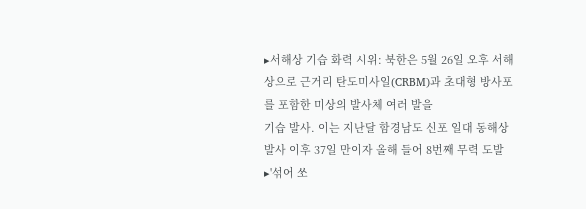▸서해상 기습 화력 시위: 북한은 5월 26일 오후 서해상으로 근거리 탄도미사일(CRBM)과 초대형 방사포를 포함한 미상의 발사체 여러 발을
기습 발사. 이는 지난달 함경남도 신포 일대 동해상 발사 이후 37일 만이자 올해 들어 8번째 무력 도발
▸'섞어 쏘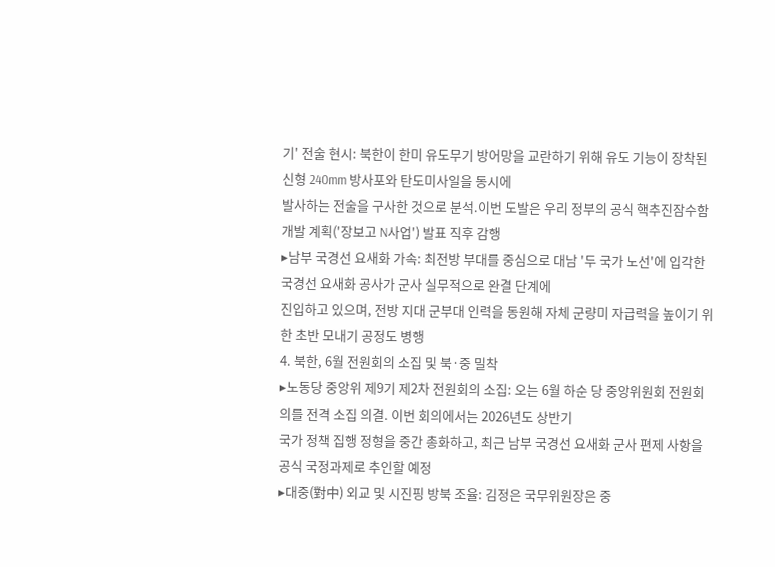기' 전술 현시: 북한이 한미 유도무기 방어망을 교란하기 위해 유도 기능이 장착된 신형 240mm 방사포와 탄도미사일을 동시에
발사하는 전술을 구사한 것으로 분석.이번 도발은 우리 정부의 공식 핵추진잠수함 개발 계획('장보고 N사업') 발표 직후 감행
▸남부 국경선 요새화 가속: 최전방 부대를 중심으로 대남 '두 국가 노선'에 입각한 국경선 요새화 공사가 군사 실무적으로 완결 단계에
진입하고 있으며, 전방 지대 군부대 인력을 동원해 자체 군량미 자급력을 높이기 위한 초반 모내기 공정도 병행
4. 북한, 6월 전원회의 소집 및 북·중 밀착
▸노동당 중앙위 제9기 제2차 전원회의 소집: 오는 6월 하순 당 중앙위원회 전원회의를 전격 소집 의결. 이번 회의에서는 2026년도 상반기
국가 정책 집행 정형을 중간 총화하고, 최근 남부 국경선 요새화 군사 편제 사항을 공식 국정과제로 추인할 예정
▸대중(對中) 외교 및 시진핑 방북 조율: 김정은 국무위원장은 중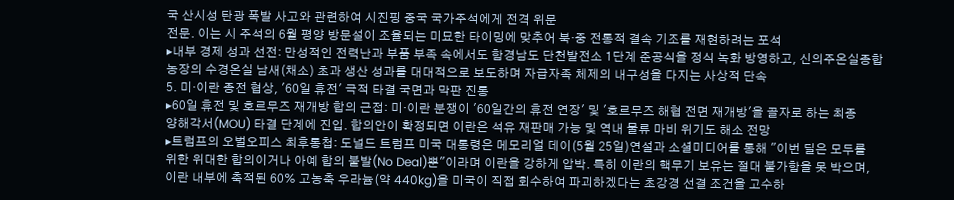국 산시성 탄광 폭발 사고와 관련하여 시진핑 중국 국가주석에게 전격 위문
전문. 이는 시 주석의 6월 평양 방문설이 조율되는 미묘한 타이밍에 맞추어 북·중 전통적 결속 기조를 재현하려는 포석
▸내부 경제 성과 선전: 만성적인 전력난과 부품 부족 속에서도 함경남도 단천발전소 1단계 준공식을 정식 녹화 방영하고, 신의주온실종합
농장의 수경온실 남새(채소) 초과 생산 성과를 대대적으로 보도하며 자급자족 체제의 내구성을 다지는 사상적 단속
5. 미·이란 종전 협상, '60일 휴전' 극적 타결 국면과 막판 진통
▸60일 휴전 및 호르무즈 재개방 합의 근접: 미·이란 분쟁이 '60일간의 휴전 연장' 및 '호르무즈 해협 전면 재개방'을 골자로 하는 최종
양해각서(MOU) 타결 단계에 진입. 합의안이 확정되면 이란은 석유 재판매 가능 및 역내 물류 마비 위기도 해소 전망
▸트럼프의 오벌오피스 최후통첩: 도널드 트럼프 미국 대통령은 메모리얼 데이(5월 25일)연설과 소셜미디어를 통해 "이번 딜은 모두를
위한 위대한 합의이거나 아예 합의 불발(No Deal)뿐"이라며 이란을 강하게 압박. 특히 이란의 핵무기 보유는 절대 불가함을 못 박으며,
이란 내부에 축적된 60% 고농축 우라늄(약 440kg)을 미국이 직접 회수하여 파괴하겠다는 초강경 선결 조건을 고수하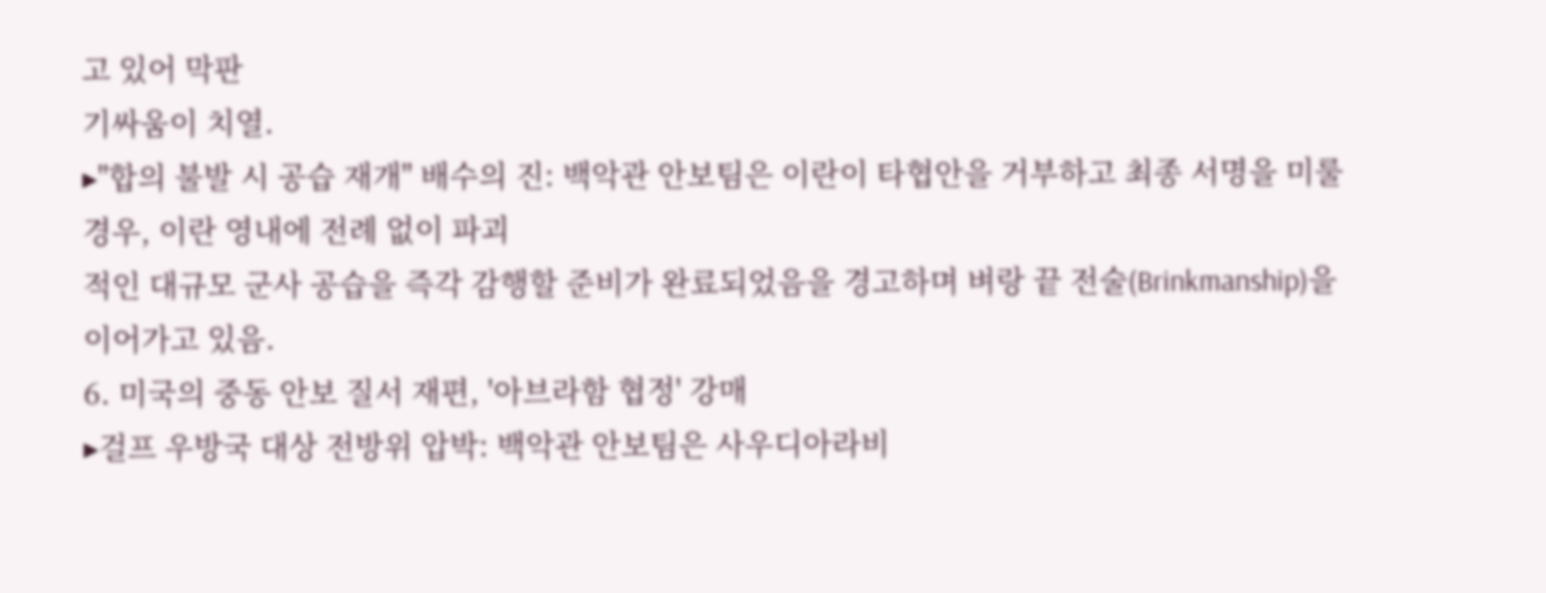고 있어 막판
기싸움이 치열.
▸"합의 불발 시 공습 재개" 배수의 진: 백악관 안보팀은 이란이 타협안을 거부하고 최종 서명을 미룰 경우, 이란 영내에 전례 없이 파괴
적인 대규모 군사 공습을 즉각 감행할 준비가 완료되었음을 경고하며 벼랑 끝 전술(Brinkmanship)을 이어가고 있음.
6. 미국의 중동 안보 질서 재편, '아브라함 협정' 강매
▸걸프 우방국 대상 전방위 압박: 백악관 안보팀은 사우디아라비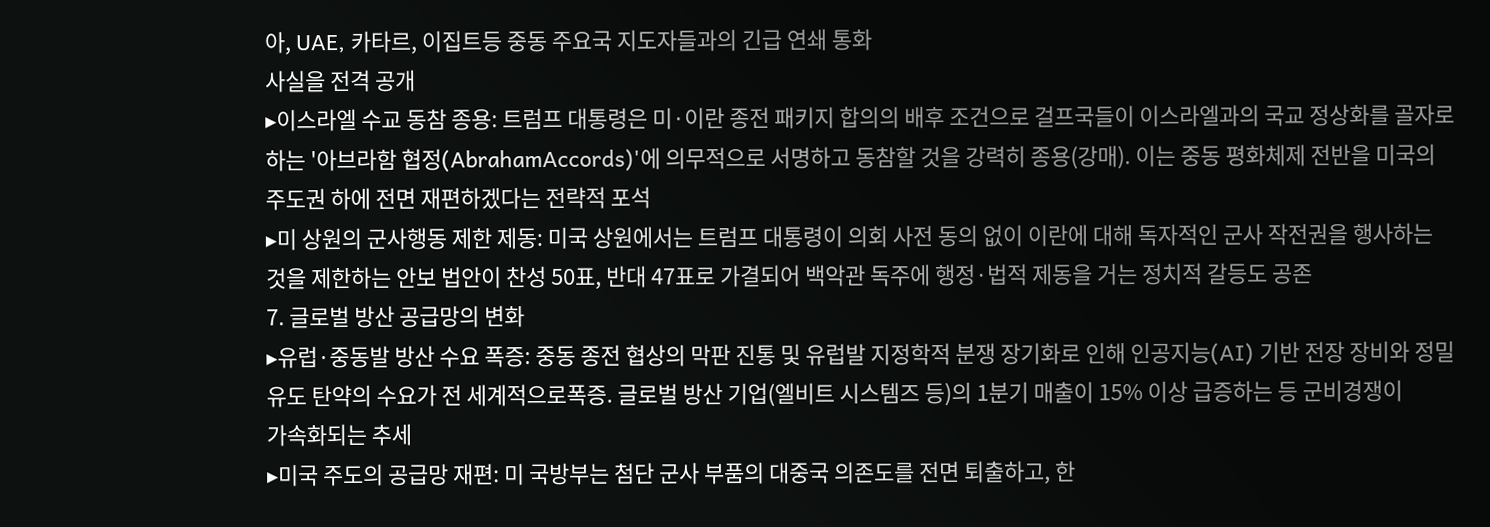아, UAE, 카타르, 이집트등 중동 주요국 지도자들과의 긴급 연쇄 통화
사실을 전격 공개
▸이스라엘 수교 동참 종용: 트럼프 대통령은 미·이란 종전 패키지 합의의 배후 조건으로 걸프국들이 이스라엘과의 국교 정상화를 골자로
하는 '아브라함 협정(AbrahamAccords)'에 의무적으로 서명하고 동참할 것을 강력히 종용(강매). 이는 중동 평화체제 전반을 미국의
주도권 하에 전면 재편하겠다는 전략적 포석
▸미 상원의 군사행동 제한 제동: 미국 상원에서는 트럼프 대통령이 의회 사전 동의 없이 이란에 대해 독자적인 군사 작전권을 행사하는
것을 제한하는 안보 법안이 찬성 50표, 반대 47표로 가결되어 백악관 독주에 행정·법적 제동을 거는 정치적 갈등도 공존
7. 글로벌 방산 공급망의 변화
▸유럽·중동발 방산 수요 폭증: 중동 종전 협상의 막판 진통 및 유럽발 지정학적 분쟁 장기화로 인해 인공지능(AI) 기반 전장 장비와 정밀
유도 탄약의 수요가 전 세계적으로폭증. 글로벌 방산 기업(엘비트 시스템즈 등)의 1분기 매출이 15% 이상 급증하는 등 군비경쟁이
가속화되는 추세
▸미국 주도의 공급망 재편: 미 국방부는 첨단 군사 부품의 대중국 의존도를 전면 퇴출하고, 한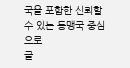국을 포함한 신뢰할 수 있는 동맹국 중심으로
글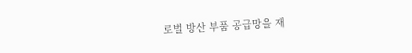로벌 방산 부품 공급망을 재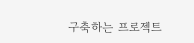구축하는 프로젝트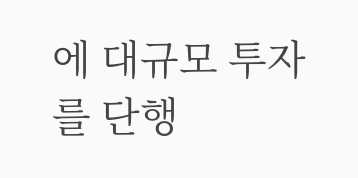에 대규모 투자를 단행